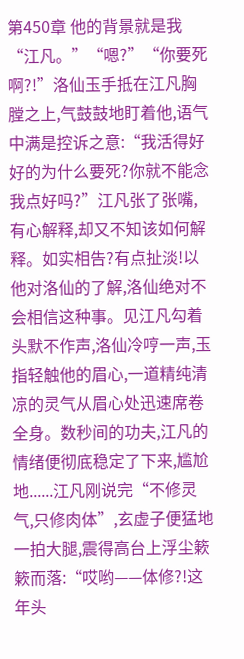第450章 他的背景就是我
“江凡。”“嗯?”“你要死啊?!”洛仙玉手抵在江凡胸膛之上,气鼓鼓地盯着他,语气中满是控诉之意:“我活得好好的为什么要死?你就不能念我点好吗?”江凡张了张嘴,有心解释,却又不知该如何解释。如实相告?有点扯淡!以他对洛仙的了解,洛仙绝对不会相信这种事。见江凡勾着头默不作声,洛仙冷哼一声,玉指轻触他的眉心,一道精纯清凉的灵气从眉心处迅速席卷全身。数秒间的功夫,江凡的情绪便彻底稳定了下来,尴尬地......江凡刚说完“不修灵气,只修肉体”,玄虚子便猛地一拍大腿,震得高台上浮尘簌簌而落:“哎哟——体修?!这年头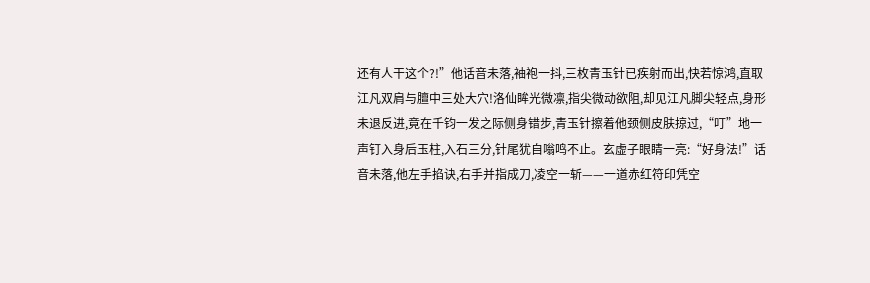还有人干这个?!”他话音未落,袖袍一抖,三枚青玉针已疾射而出,快若惊鸿,直取江凡双肩与膻中三处大穴!洛仙眸光微凛,指尖微动欲阻,却见江凡脚尖轻点,身形未退反进,竟在千钧一发之际侧身错步,青玉针擦着他颈侧皮肤掠过,“叮”地一声钉入身后玉柱,入石三分,针尾犹自嗡鸣不止。玄虚子眼睛一亮:“好身法!”话音未落,他左手掐诀,右手并指成刀,凌空一斩——一道赤红符印凭空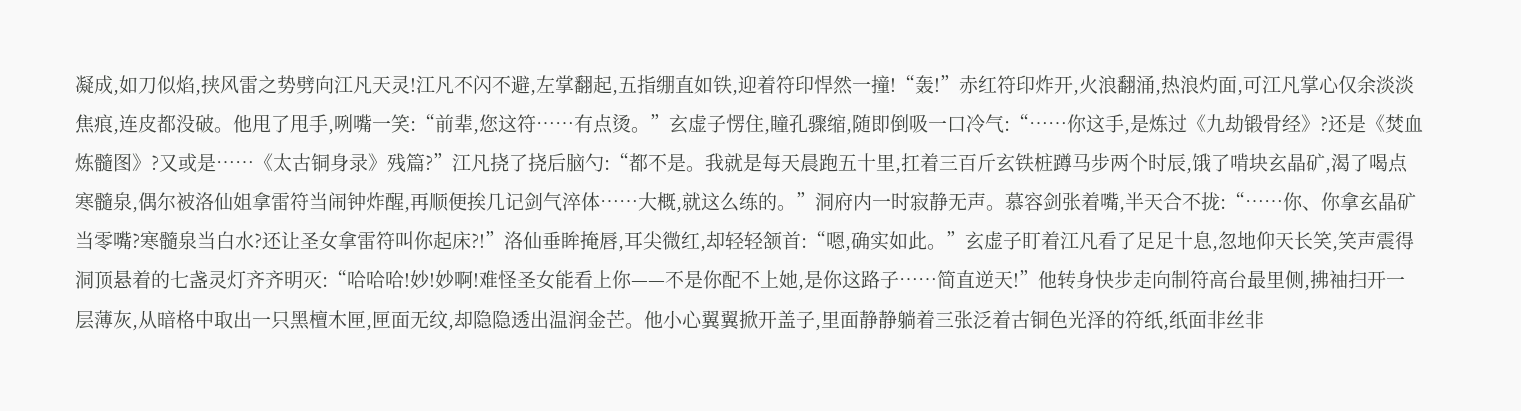凝成,如刀似焰,挟风雷之势劈向江凡天灵!江凡不闪不避,左掌翻起,五指绷直如铁,迎着符印悍然一撞!“轰!”赤红符印炸开,火浪翻涌,热浪灼面,可江凡掌心仅余淡淡焦痕,连皮都没破。他甩了甩手,咧嘴一笑:“前辈,您这符……有点烫。”玄虚子愣住,瞳孔骤缩,随即倒吸一口冷气:“……你这手,是炼过《九劫锻骨经》?还是《焚血炼髓图》?又或是……《太古铜身录》残篇?”江凡挠了挠后脑勺:“都不是。我就是每天晨跑五十里,扛着三百斤玄铁桩蹲马步两个时辰,饿了啃块玄晶矿,渴了喝点寒髓泉,偶尔被洛仙姐拿雷符当闹钟炸醒,再顺便挨几记剑气淬体……大概,就这么练的。”洞府内一时寂静无声。慕容剑张着嘴,半天合不拢:“……你、你拿玄晶矿当零嘴?寒髓泉当白水?还让圣女拿雷符叫你起床?!”洛仙垂眸掩唇,耳尖微红,却轻轻颔首:“嗯,确实如此。”玄虚子盯着江凡看了足足十息,忽地仰天长笑,笑声震得洞顶悬着的七盏灵灯齐齐明灭:“哈哈哈!妙!妙啊!难怪圣女能看上你——不是你配不上她,是你这路子……简直逆天!”他转身快步走向制符高台最里侧,拂袖扫开一层薄灰,从暗格中取出一只黑檀木匣,匣面无纹,却隐隐透出温润金芒。他小心翼翼掀开盖子,里面静静躺着三张泛着古铜色光泽的符纸,纸面非丝非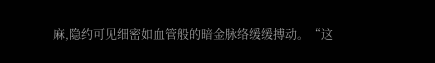麻,隐约可见细密如血管般的暗金脉络缓缓搏动。“这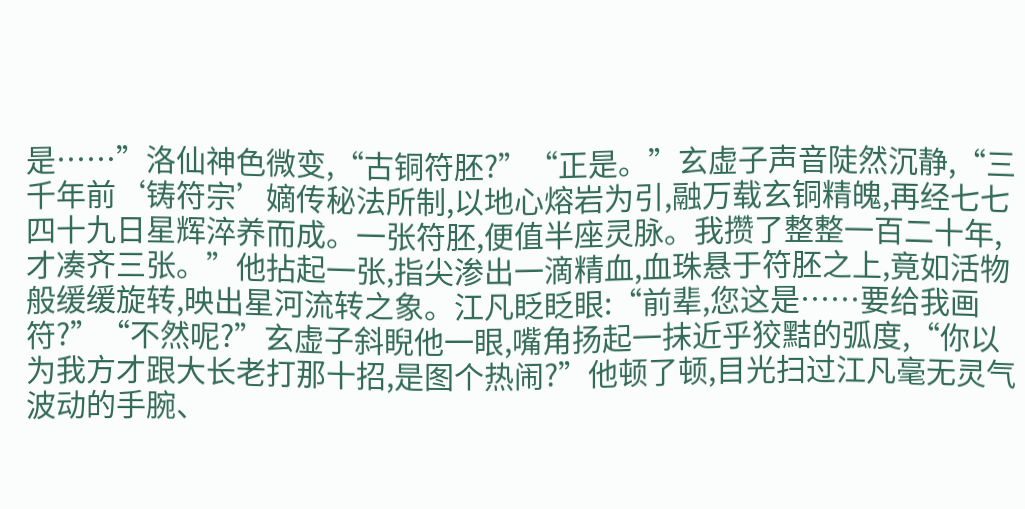是……”洛仙神色微变,“古铜符胚?”“正是。”玄虚子声音陡然沉静,“三千年前‘铸符宗’嫡传秘法所制,以地心熔岩为引,融万载玄铜精魄,再经七七四十九日星辉淬养而成。一张符胚,便值半座灵脉。我攒了整整一百二十年,才凑齐三张。”他拈起一张,指尖渗出一滴精血,血珠悬于符胚之上,竟如活物般缓缓旋转,映出星河流转之象。江凡眨眨眼:“前辈,您这是……要给我画符?”“不然呢?”玄虚子斜睨他一眼,嘴角扬起一抹近乎狡黠的弧度,“你以为我方才跟大长老打那十招,是图个热闹?”他顿了顿,目光扫过江凡毫无灵气波动的手腕、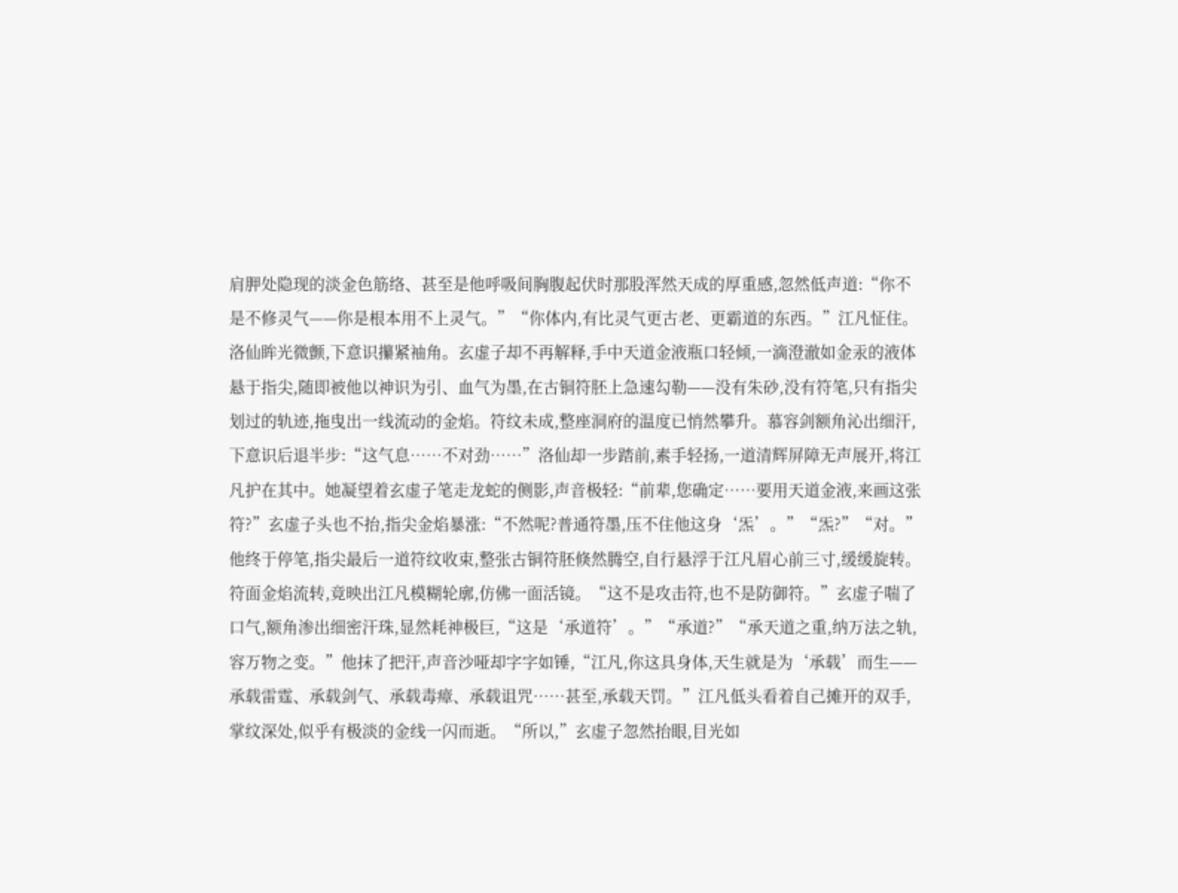肩胛处隐现的淡金色筋络、甚至是他呼吸间胸腹起伏时那股浑然天成的厚重感,忽然低声道:“你不是不修灵气——你是根本用不上灵气。”“你体内,有比灵气更古老、更霸道的东西。”江凡怔住。洛仙眸光微颤,下意识攥紧袖角。玄虚子却不再解释,手中天道金液瓶口轻倾,一滴澄澈如金汞的液体悬于指尖,随即被他以神识为引、血气为墨,在古铜符胚上急速勾勒——没有朱砂,没有符笔,只有指尖划过的轨迹,拖曳出一线流动的金焰。符纹未成,整座洞府的温度已悄然攀升。慕容剑额角沁出细汗,下意识后退半步:“这气息……不对劲……”洛仙却一步踏前,素手轻扬,一道清辉屏障无声展开,将江凡护在其中。她凝望着玄虚子笔走龙蛇的侧影,声音极轻:“前辈,您确定……要用天道金液,来画这张符?”玄虚子头也不抬,指尖金焰暴涨:“不然呢?普通符墨,压不住他这身‘炁’。”“炁?”“对。”他终于停笔,指尖最后一道符纹收束,整张古铜符胚倏然腾空,自行悬浮于江凡眉心前三寸,缓缓旋转。符面金焰流转,竟映出江凡模糊轮廓,仿佛一面活镜。“这不是攻击符,也不是防御符。”玄虚子喘了口气,额角渗出细密汗珠,显然耗神极巨,“这是‘承道符’。”“承道?”“承天道之重,纳万法之轨,容万物之变。”他抹了把汗,声音沙哑却字字如锤,“江凡,你这具身体,天生就是为‘承载’而生——承载雷霆、承载剑气、承载毒瘴、承载诅咒……甚至,承载天罚。”江凡低头看着自己摊开的双手,掌纹深处,似乎有极淡的金线一闪而逝。“所以,”玄虚子忽然抬眼,目光如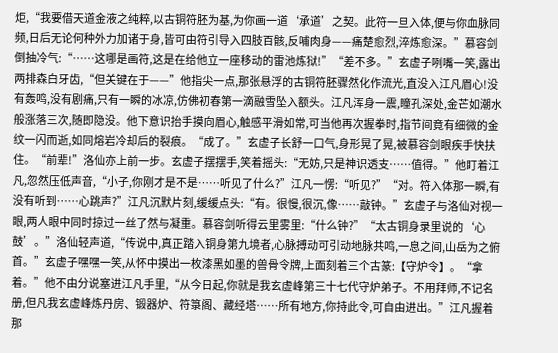炬,“我要借天道金液之纯粹,以古铜符胚为基,为你画一道‘承道’之契。此符一旦入体,便与你血脉同频,日后无论何种外力加诸于身,皆可由符引导入四肢百骸,反哺肉身——痛楚愈烈,淬炼愈深。”慕容剑倒抽冷气:“……这哪是画符,这是在给他立一座移动的雷池炼狱!”“差不多。”玄虚子咧嘴一笑,露出两排森白牙齿,“但关键在于——”他指尖一点,那张悬浮的古铜符胚骤然化作流光,直没入江凡眉心!没有轰鸣,没有剧痛,只有一瞬的冰凉,仿佛初春第一滴融雪坠入额头。江凡浑身一震,瞳孔深处,金芒如潮水般涨落三次,随即隐没。他下意识抬手摸向眉心,触感平滑如常,可当他再次握拳时,指节间竟有细微的金纹一闪而逝,如同熔岩冷却后的裂痕。“成了。”玄虚子长舒一口气,身形晃了晃,被慕容剑眼疾手快扶住。“前辈!”洛仙亦上前一步。玄虚子摆摆手,笑着摇头:“无妨,只是神识透支……值得。”他盯着江凡,忽然压低声音,“小子,你刚才是不是……听见了什么?”江凡一愣:“听见?”“对。符入体那一瞬,有没有听到……心跳声?”江凡沉默片刻,缓缓点头:“有。很慢,很沉,像……敲钟。”玄虚子与洛仙对视一眼,两人眼中同时掠过一丝了然与凝重。慕容剑听得云里雾里:“什么钟?”“太古铜身录里说的‘心鼓’。”洛仙轻声道,“传说中,真正踏入铜身第九境者,心脉搏动可引动地脉共鸣,一息之间,山岳为之俯首。”玄虚子嘿嘿一笑,从怀中摸出一枚漆黑如墨的兽骨令牌,上面刻着三个古篆:【守炉令】。“拿着。”他不由分说塞进江凡手里,“从今日起,你就是我玄虚峰第三十七代守炉弟子。不用拜师,不记名册,但凡我玄虚峰炼丹房、锻器炉、符箓阁、藏经塔……所有地方,你持此令,可自由进出。”江凡握着那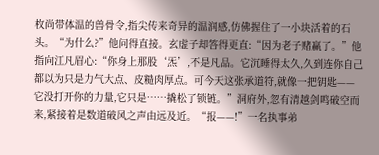枚尚带体温的兽骨令,指尖传来奇异的温润感,仿佛握住了一小块活着的石头。“为什么?”他问得直接。玄虚子却答得更直:“因为老子赌赢了。”他指向江凡眉心:“你身上那股‘炁’,不是凡品。它沉睡得太久,久到连你自己都以为只是力气大点、皮糙肉厚点。可今天这张承道符,就像一把钥匙——它没打开你的力量,它只是……撬松了锁链。”洞府外,忽有清越剑鸣破空而来,紧接着是数道破风之声由远及近。“报——!”一名执事弟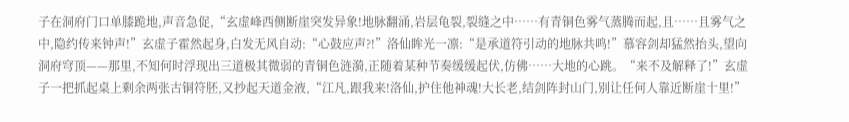子在洞府门口单膝跪地,声音急促,“玄虚峰西侧断崖突发异象!地脉翻涌,岩层龟裂,裂缝之中……有青铜色雾气蒸腾而起,且……且雾气之中,隐约传来钟声!”玄虚子霍然起身,白发无风自动:“心鼓应声?!”洛仙眸光一凛:“是承道符引动的地脉共鸣!”慕容剑却猛然抬头,望向洞府穹顶——那里,不知何时浮现出三道极其微弱的青铜色涟漪,正随着某种节奏缓缓起伏,仿佛……大地的心跳。“来不及解释了!”玄虚子一把抓起桌上剩余两张古铜符胚,又抄起天道金液,“江凡,跟我来!洛仙,护住他神魂!大长老,结剑阵封山门,别让任何人靠近断崖十里!”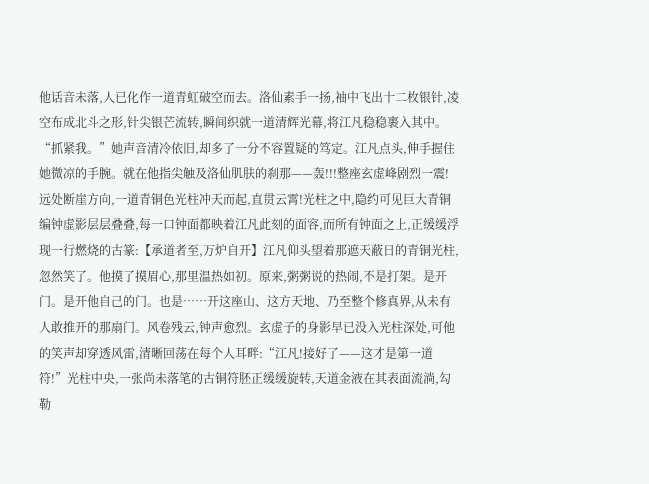他话音未落,人已化作一道青虹破空而去。洛仙素手一扬,袖中飞出十二枚银针,凌空布成北斗之形,针尖银芒流转,瞬间织就一道清辉光幕,将江凡稳稳裹入其中。“抓紧我。”她声音清冷依旧,却多了一分不容置疑的笃定。江凡点头,伸手握住她微凉的手腕。就在他指尖触及洛仙肌肤的刹那——轰!!!整座玄虚峰剧烈一震!远处断崖方向,一道青铜色光柱冲天而起,直贯云霄!光柱之中,隐约可见巨大青铜编钟虚影层层叠叠,每一口钟面都映着江凡此刻的面容,而所有钟面之上,正缓缓浮现一行燃烧的古篆:【承道者至,万炉自开】江凡仰头望着那遮天蔽日的青铜光柱,忽然笑了。他摸了摸眉心,那里温热如初。原来,粥粥说的热闹,不是打架。是开门。是开他自己的门。也是……开这座山、这方天地、乃至整个修真界,从未有人敢推开的那扇门。风卷残云,钟声愈烈。玄虚子的身影早已没入光柱深处,可他的笑声却穿透风雷,清晰回荡在每个人耳畔:“江凡!接好了——这才是第一道符!”光柱中央,一张尚未落笔的古铜符胚正缓缓旋转,天道金液在其表面流淌,勾勒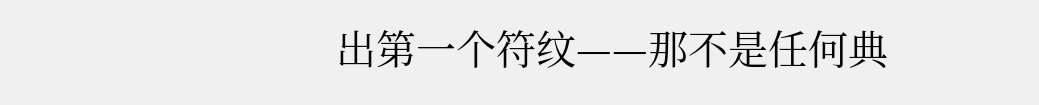出第一个符纹——那不是任何典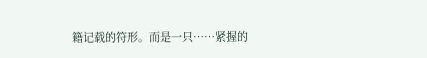籍记载的符形。而是一只……紧握的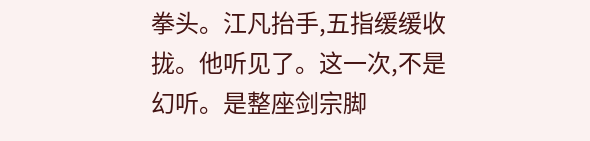拳头。江凡抬手,五指缓缓收拢。他听见了。这一次,不是幻听。是整座剑宗脚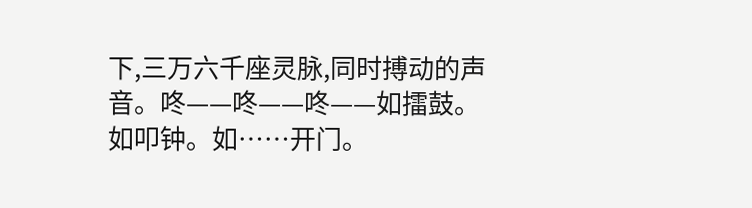下,三万六千座灵脉,同时搏动的声音。咚——咚——咚——如擂鼓。如叩钟。如……开门。